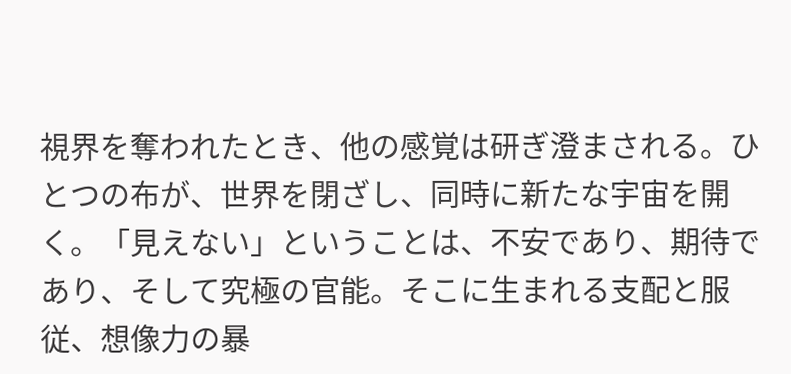視界を奪われたとき、他の感覚は研ぎ澄まされる。ひとつの布が、世界を閉ざし、同時に新たな宇宙を開く。「見えない」ということは、不安であり、期待であり、そして究極の官能。そこに生まれる支配と服従、想像力の暴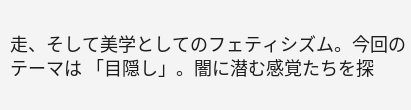走、そして美学としてのフェティシズム。今回のテーマは 「目隠し」。闇に潜む感覚たちを探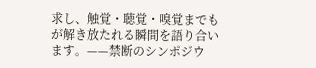求し、触覚・聴覚・嗅覚までもが解き放たれる瞬間を語り合います。——禁断のシンポジウ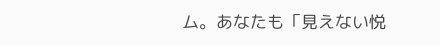ム。あなたも「見えない悦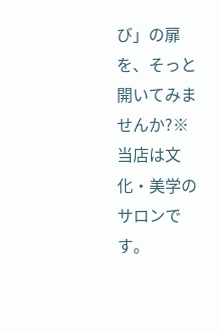び」の扉を、そっと開いてみませんか?※当店は文化・美学のサロンです。